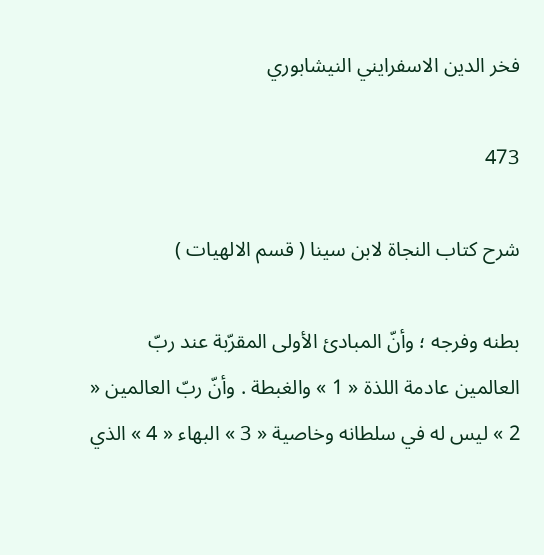فخر الدين الاسفرايني النيشابوري

473

شرح كتاب النجاة لابن سينا ( قسم الالهيات )

بطنه وفرجه ؛ وأنّ المبادئ الأولى المقرّبة عند ربّ العالمين عادمة اللذة « 1 » والغبطة . وأنّ ربّ العالمين « 2 » ليس له في سلطانه وخاصية « 3 » البهاء « 4 » الذي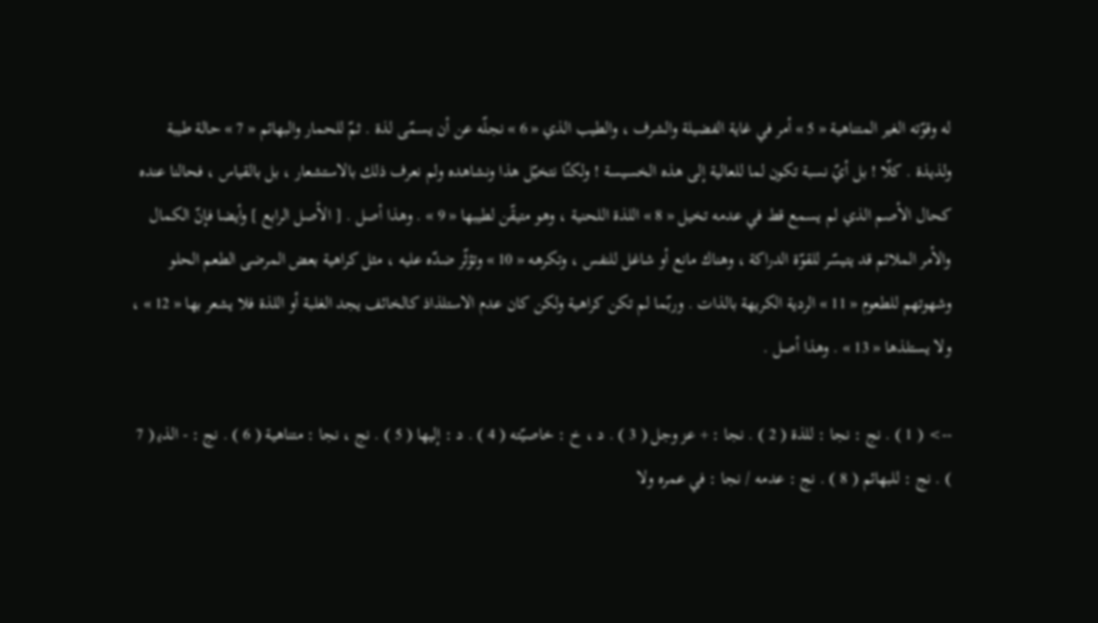له وقوّته الغير المتناهية « 5 » أمر في غاية الفضيلة والشرف ، والطيب الذي « 6 » نجلّه عن أن يسمّى لذة . ثمّ للحمار والبهائم « 7 » حالة طيبة ولذيذة . كلّا ! بل أيّ نسبة تكون لما للعالية إلى هذه الخسيسة ! ولكنّا نتخيّل هذا ونشاهده ولم نعرف ذلك بالاستشعار ، بل بالقياس ، فحالنا عنده كحال الأصم الذي لم يسمع قط في عدمه تخيل « 8 » اللذة اللحنية ، وهو متيقّن لطيبها « 9 » . وهذا أصل . [ الأصل الرابع ] وأيضا فإنّ الكمال والأمر الملائم قد يتيسّر للقوّة الدراكة ، وهناك مانع أو شاغل للنفس ، وتكرهه « 10 » وتؤثّر ضدّه عليه ، مثل كراهية بعض المرضى الطعم الحلو وشهوتهم للطعوم « 11 » الردية الكريهة بالذات . وربّما لم تكن كراهية ولكن كان عدم الاستلذاذ كالخائف يجد الغلبة أو اللذة فلا يشعر بها « 12 » ، ولا يستلذها « 13 » . وهذا أصل .

--> ( 1 ) . نج : نجا : للذة ( 2 ) . نجا : + عز وجل ( 3 ) . د ، خ : خاصيّته ( 4 ) . د : إليها ( 5 ) . نج ، نجا : متناهية ( 6 ) . نج : - الذي‍ ( 7 ) . نج : للبهائم ( 8 ) . نج : عدمه / نجا : في عمره ولا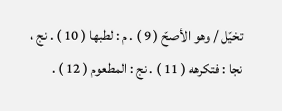تخيّل / وهو الأصحّ ( 9 ) . م : لطبها ( 10 ) . نج ، نجا : فتكرهه ( 11 ) . نج : المطعوم ( 12 ) .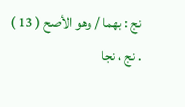نج : بهما / وهو الأصح ( 13 ) . نج ، نجا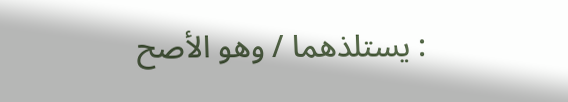: يستلذهما / وهو الأصح